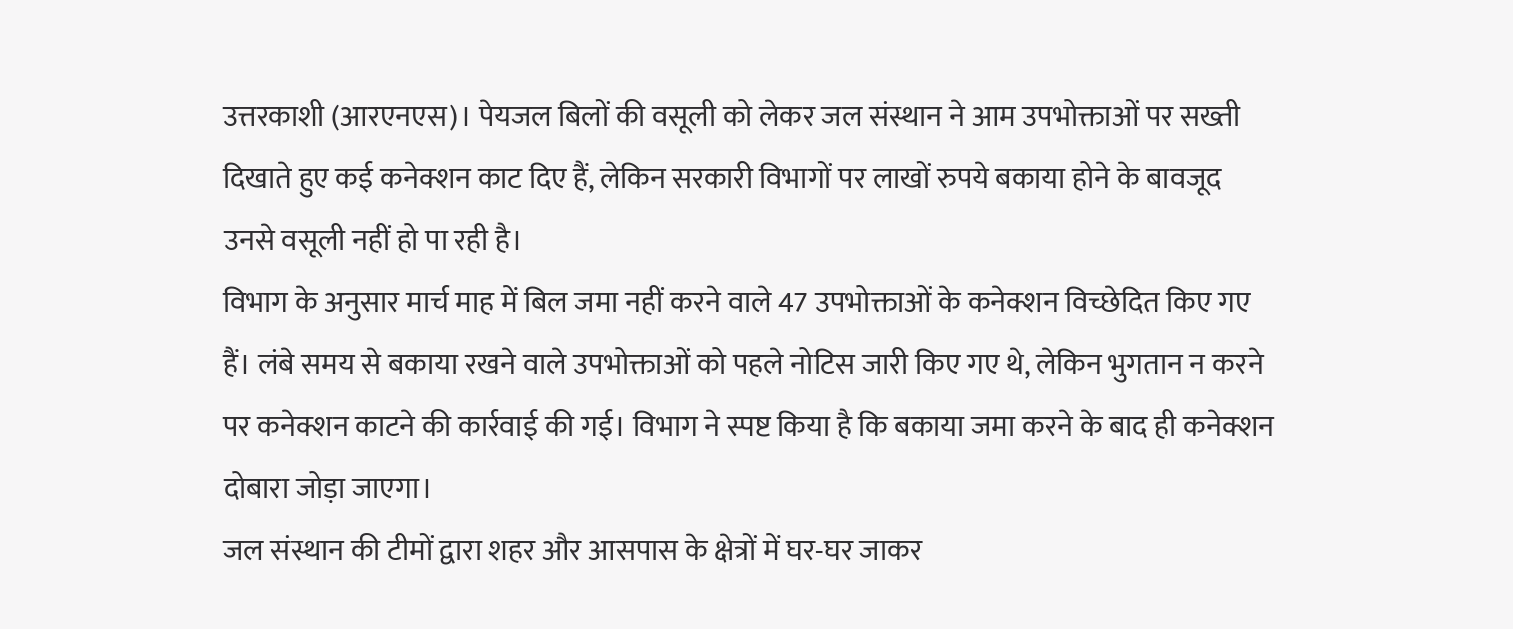उत्तरकाशी (आरएनएस)। पेयजल बिलों की वसूली को लेकर जल संस्थान ने आम उपभोक्ताओं पर सख्ती दिखाते हुए कई कनेक्शन काट दिए हैं, लेकिन सरकारी विभागों पर लाखों रुपये बकाया होने के बावजूद उनसे वसूली नहीं हो पा रही है।
विभाग के अनुसार मार्च माह में बिल जमा नहीं करने वाले 47 उपभोक्ताओं के कनेक्शन विच्छेदित किए गए हैं। लंबे समय से बकाया रखने वाले उपभोक्ताओं को पहले नोटिस जारी किए गए थे, लेकिन भुगतान न करने पर कनेक्शन काटने की कार्रवाई की गई। विभाग ने स्पष्ट किया है कि बकाया जमा करने के बाद ही कनेक्शन दोबारा जोड़ा जाएगा।
जल संस्थान की टीमों द्वारा शहर और आसपास के क्षेत्रों में घर-घर जाकर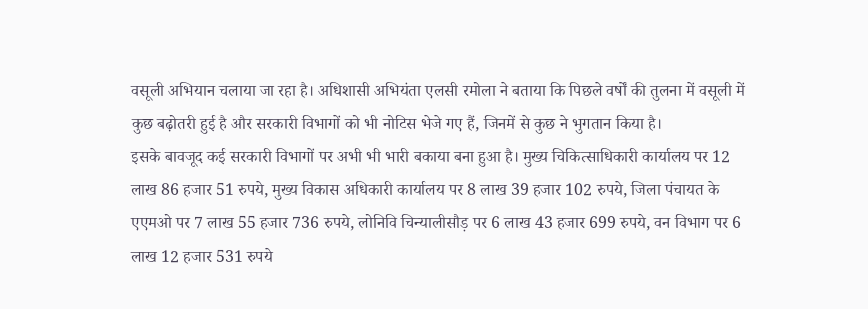वसूली अभियान चलाया जा रहा है। अधिशासी अभियंता एलसी रमोला ने बताया कि पिछले वर्षों की तुलना में वसूली में कुछ बढ़ोतरी हुई है और सरकारी विभागों को भी नोटिस भेजे गए हैं, जिनमें से कुछ ने भुगतान किया है।
इसके बावजूद कई सरकारी विभागों पर अभी भी भारी बकाया बना हुआ है। मुख्य चिकित्साधिकारी कार्यालय पर 12 लाख 86 हजार 51 रुपये, मुख्य विकास अधिकारी कार्यालय पर 8 लाख 39 हजार 102 रुपये, जिला पंचायत के एएमओ पर 7 लाख 55 हजार 736 रुपये, लोनिवि चिन्यालीसौड़ पर 6 लाख 43 हजार 699 रुपये, वन विभाग पर 6 लाख 12 हजार 531 रुपये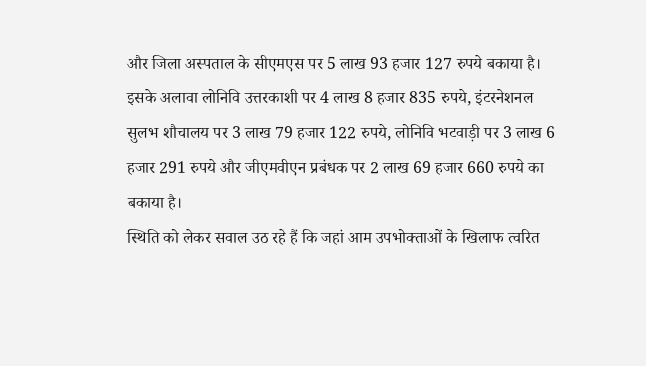और जिला अस्पताल के सीएमएस पर 5 लाख 93 हजार 127 रुपये बकाया है।
इसके अलावा लोनिवि उत्तरकाशी पर 4 लाख 8 हजार 835 रुपये, इंटरनेशनल सुलभ शौचालय पर 3 लाख 79 हजार 122 रुपये, लोनिवि भटवाड़ी पर 3 लाख 6 हजार 291 रुपये और जीएमवीएन प्रबंधक पर 2 लाख 69 हजार 660 रुपये का बकाया है।
स्थिति को लेकर सवाल उठ रहे हैं कि जहां आम उपभोक्ताओं के खिलाफ त्वरित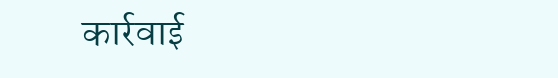कार्रवाई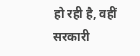हो रही है, वहीं सरकारी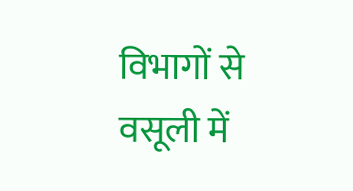विभागों से वसूली में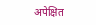अपेक्षित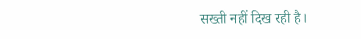सख्ती नहीं दिख रही है।